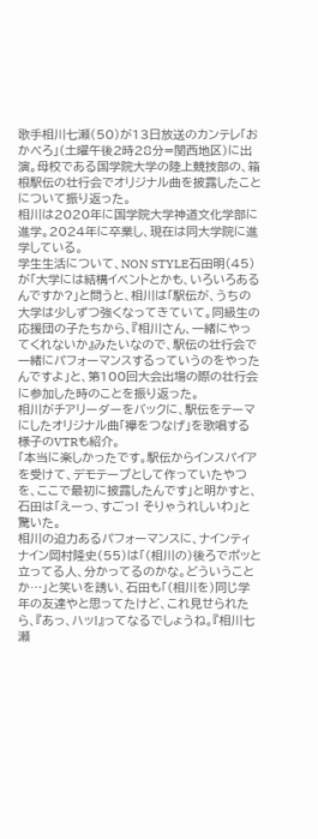歌手相川七瀬(50)が13日放送のカンテレ「おかべろ」(土曜午後2時28分=関西地区)に出演。母校である国学院大学の陸上競技部の、箱根駅伝の壮行会でオリジナル曲を披露したことについて振り返った。
相川は2020年に国学院大学神道文化学部に進学。2024年に卒業し、現在は同大学院に進学している。
学生生活について、NON STYLE石田明(45)が「大学には結構イベントとかも、いろいろあるんですか?」と問うと、相川は「駅伝が、うちの大学は少しずつ強くなってきていて。同級生の応援団の子たちから、『相川さん、一緒にやってくれないか』みたいなので、駅伝の壮行会で一緒にパフォーマンスするっていうのをやったんですよ」と、第100回大会出場の際の壮行会に参加した時のことを振り返った。
相川がチアリーダーをバックに、駅伝をテーマにしたオリジナル曲「襷をつなげ」を歌唱する様子のVTRも紹介。
「本当に楽しかったです。駅伝からインスパイアを受けて、デモテープとして作っていたやつを、ここで最初に披露したんです」と明かすと、石田は「えーっ、すごっ! そりゃうれしいわ」と驚いた。
相川の迫力あるパフォーマンスに、ナインティナイン岡村隆史(55)は「(相川の)後ろでポッと立ってる人、分かってるのかな。どういうことか…」と笑いを誘い、石田も「(相川を)同じ学年の友達やと思ってたけど、これ見せられたら、『あっ、ハッ!』ってなるでしょうね。『相川七瀬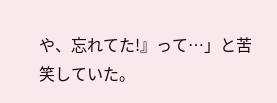や、忘れてた!』って…」と苦笑していた。